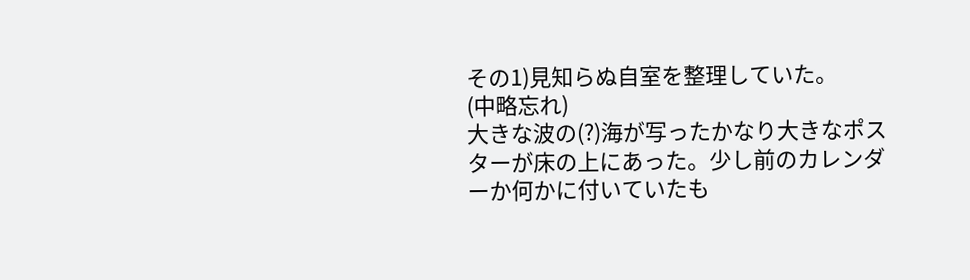その1)見知らぬ自室を整理していた。
(中略忘れ)
大きな波の(?)海が写ったかなり大きなポスターが床の上にあった。少し前のカレンダーか何かに付いていたも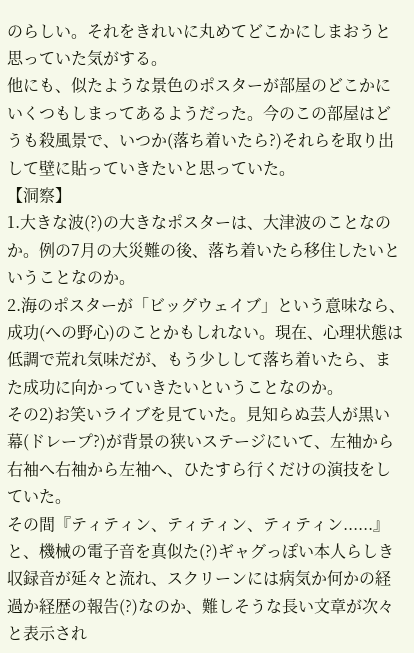のらしい。それをきれいに丸めてどこかにしまおうと思っていた気がする。
他にも、似たような景色のポスターが部屋のどこかにいくつもしまってあるようだった。今のこの部屋はどうも殺風景で、いつか(落ち着いたら?)それらを取り出して壁に貼っていきたいと思っていた。
【洞察】
1.大きな波(?)の大きなポスターは、大津波のことなのか。例の7月の大災難の後、落ち着いたら移住したいということなのか。
2.海のポスターが「ビッグウェイブ」という意味なら、成功(への野心)のことかもしれない。現在、心理状態は低調で荒れ気味だが、もう少しして落ち着いたら、また成功に向かっていきたいということなのか。
その2)お笑いライブを見ていた。見知らぬ芸人が黒い幕(ドレープ?)が背景の狭いステージにいて、左袖から右袖へ右袖から左袖へ、ひたすら行くだけの演技をしていた。
その間『ティティン、ティティン、ティティン......』と、機械の電子音を真似た(?)ギャグっぽい本人らしき収録音が延々と流れ、スクリーンには病気か何かの経過か経歴の報告(?)なのか、難しそうな長い文章が次々と表示され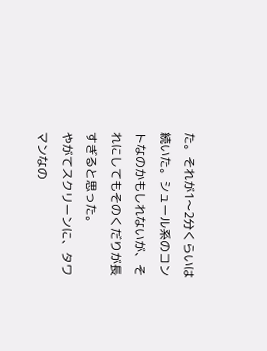た。それが1〜2分くらいは続いた。シュール系のコントなのかもしれないが、それにしてもそのくだりが長すぎると思った。
やがてスクリーンに、タワマンなの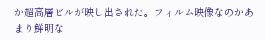か超高層ビルが映し出された。フィルム映像なのかあまり鮮明な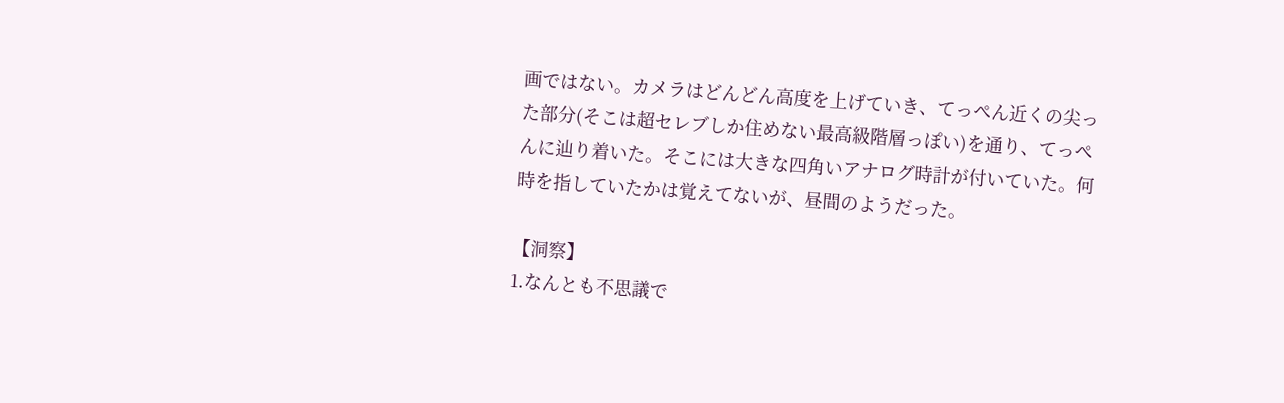画ではない。カメラはどんどん高度を上げていき、てっぺん近くの尖った部分(そこは超セレブしか住めない最高級階層っぽい)を通り、てっぺんに辿り着いた。そこには大きな四角いアナログ時計が付いていた。何時を指していたかは覚えてないが、昼間のようだった。

【洞察】
1.なんとも不思議で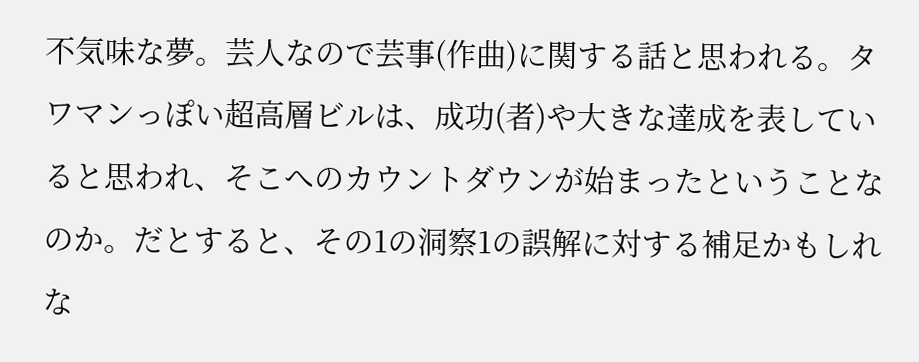不気味な夢。芸人なので芸事(作曲)に関する話と思われる。タワマンっぽい超高層ビルは、成功(者)や大きな達成を表していると思われ、そこへのカウントダウンが始まったということなのか。だとすると、その1の洞察1の誤解に対する補足かもしれな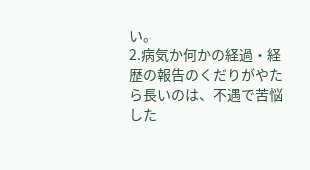い。
2.病気か何かの経過・経歴の報告のくだりがやたら長いのは、不遇で苦悩した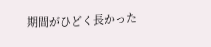期間がひどく長かった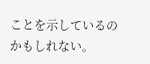ことを示しているのかもしれない。